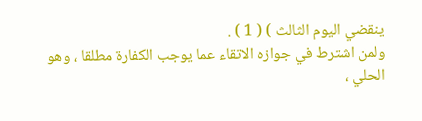ينقضي اليوم الثالث ) ( 1 ) .
ولمن اشترط في جوازه الاتقاء عما يوجب الكفارة مطلقا ، وهو
الحلي ،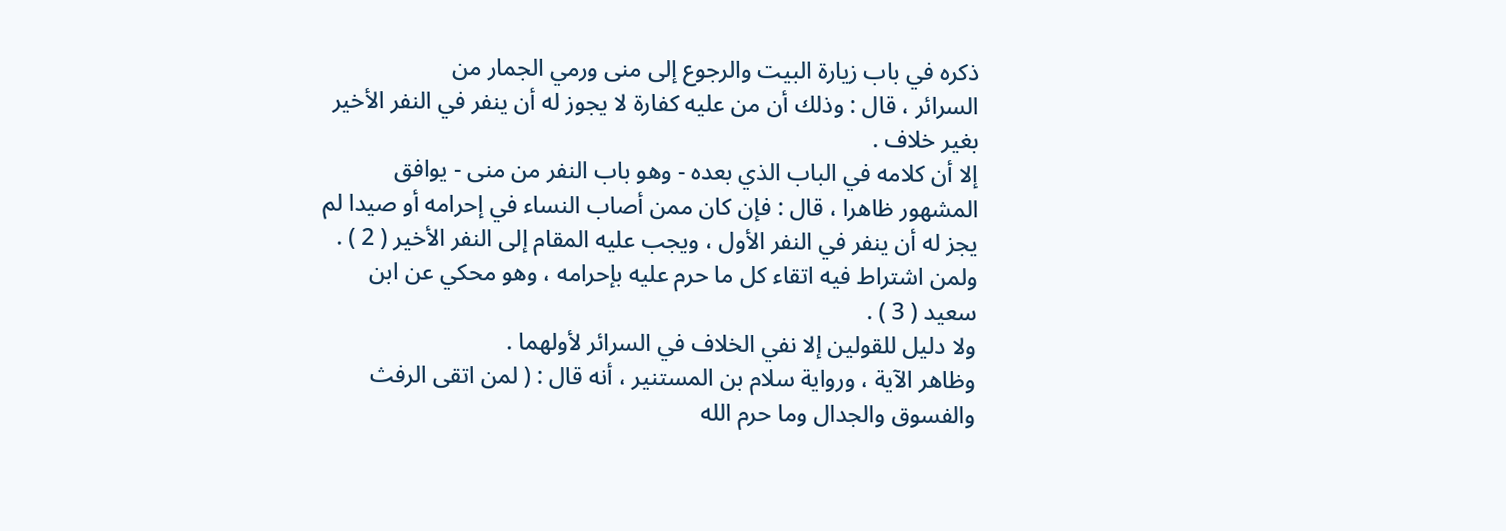ذكره في باب زيارة البيت والرجوع إلى منى ورمي الجمار من
السرائر ، قال : وذلك أن من عليه كفارة لا يجوز له أن ينفر في النفر الأخير
بغير خلاف .
إلا أن كلامه في الباب الذي بعده - وهو باب النفر من منى - يوافق
المشهور ظاهرا ، قال : فإن كان ممن أصاب النساء في إحرامه أو صيدا لم
يجز له أن ينفر في النفر الأول ، ويجب عليه المقام إلى النفر الأخير ( 2 ) .
ولمن اشتراط فيه اتقاء كل ما حرم عليه بإحرامه ، وهو محكي عن ابن
سعيد ( 3 ) .
ولا دليل للقولين إلا نفي الخلاف في السرائر لأولهما .
وظاهر الآية ، ورواية سلام بن المستنير ، أنه قال : ( لمن اتقى الرفث
والفسوق والجدال وما حرم الله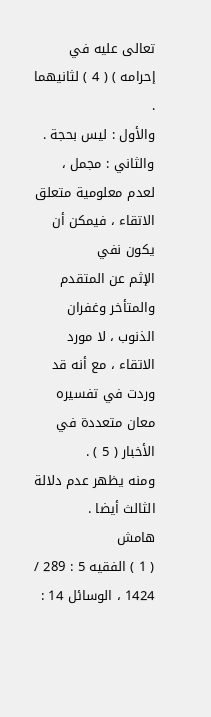تعالى عليه في إحرامه ) ( 4 ) لثانيهما .
والأول : ليس بحجة .
والثاني : مجمل ، لعدم معلومية متعلق الاتقاء ، فيمكن أن يكون نفي
الإثم عن المتقدم والمتأخر وغفران الذنوب ، لا مورد الاتقاء ، مع أنه قد
وردت في تفسيره معان متعددة في الأخبار ( 5 ) .
ومنه يظهر عدم دلالة الثالث أيضا .
هامش
( 1 ) الفقيه 5 : 289 / 1424 ، الوسائل 14 :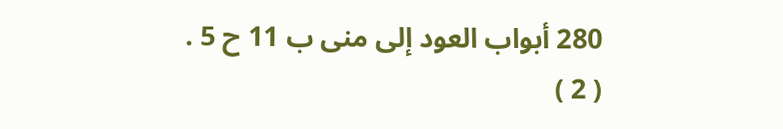280 أبواب العود إلى منى ب 11 ح 5 .
( 2 )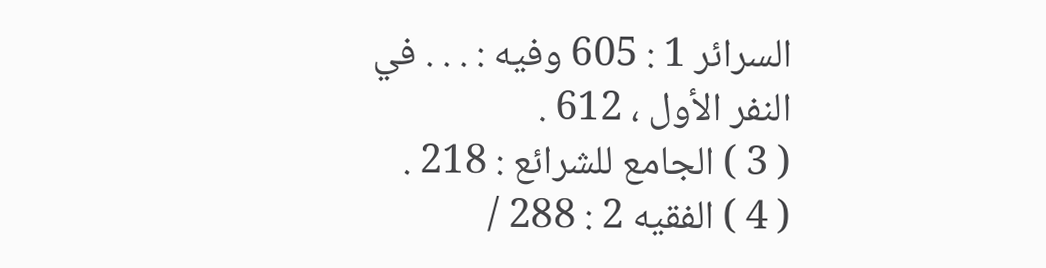السرائر 1 : 605 وفيه : . . . في النفر الأول ، 612 .
( 3 ) الجامع للشرائع : 218 .
( 4 ) الفقيه 2 : 288 /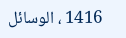1416 ، الوسائل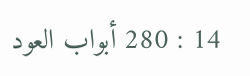14 : 280 أبواب العود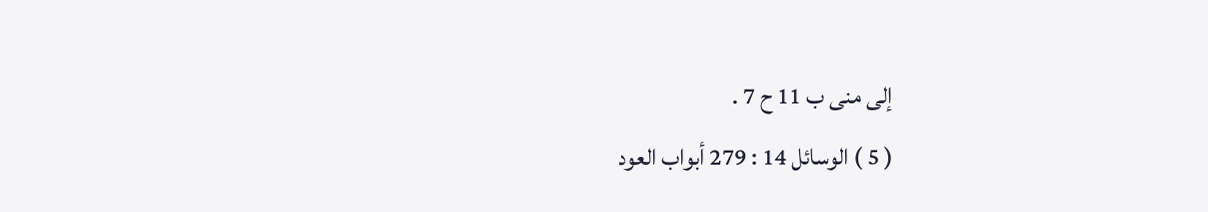إلى منى ب 11 ح 7 .
( 5 ) الوسائل 14 : 279 أبواب العود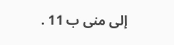إلى منى ب 11 .